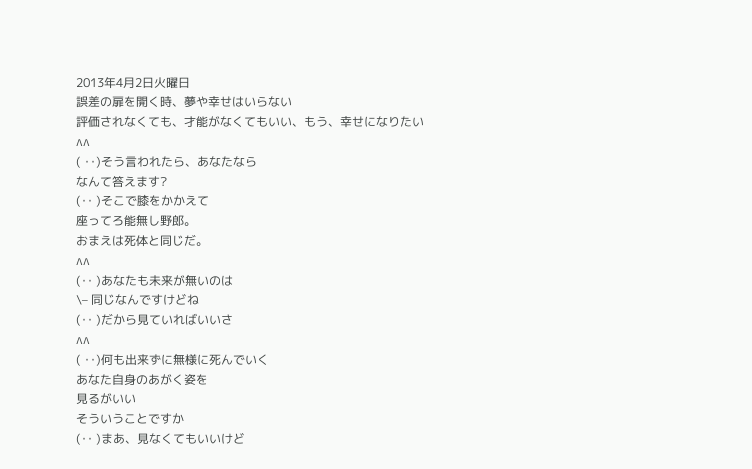2013年4月2日火曜日
誤差の扉を開く時、夢や幸せはいらない
評価されなくても、才能がなくてもいい、もう、幸せになりたい
∧∧
( ‥)そう言われたら、あなたなら
なんて答えます?
(‥ )そこで膝をかかえて
座ってろ能無し野郎。
おまえは死体と同じだ。
∧∧
(‥ )あなたも未来が無いのは
\– 同じなんですけどね
(‥ )だから見ていればいいさ
∧∧
( ‥)何も出来ずに無様に死んでいく
あなた自身のあがく姿を
見るがいい
そういうことですか
(‥ )まあ、見なくてもいいけど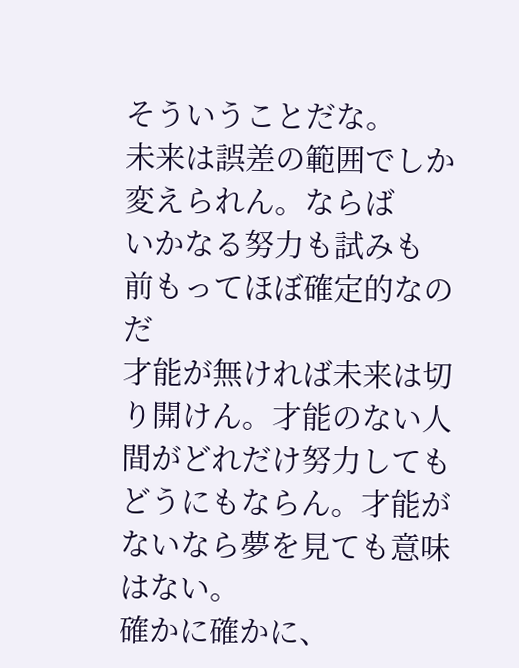そういうことだな。
未来は誤差の範囲でしか
変えられん。ならば
いかなる努力も試みも
前もってほぼ確定的なのだ
才能が無ければ未来は切り開けん。才能のない人間がどれだけ努力してもどうにもならん。才能がないなら夢を見ても意味はない。
確かに確かに、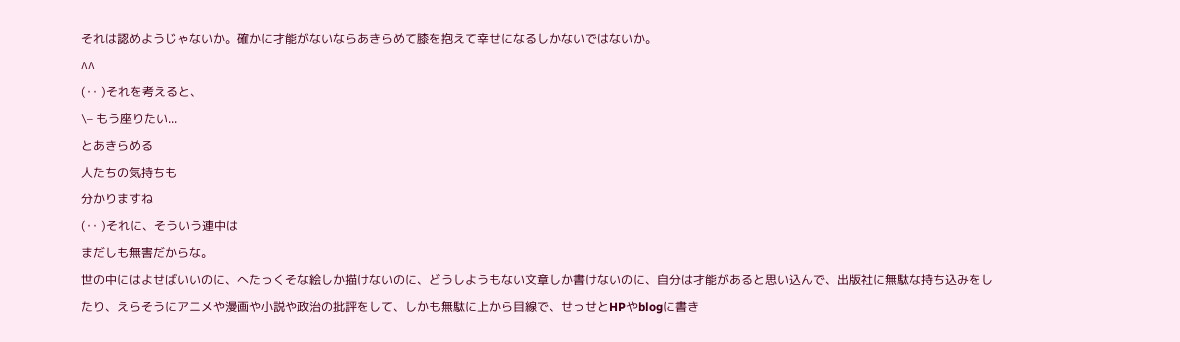それは認めようじゃないか。確かに才能がないならあきらめて膝を抱えて幸せになるしかないではないか。
∧∧
(‥ )それを考えると、
\– もう座りたい...
とあきらめる
人たちの気持ちも
分かりますね
(‥ )それに、そういう連中は
まだしも無害だからな。
世の中にはよせばいいのに、へたっくそな絵しか描けないのに、どうしようもない文章しか書けないのに、自分は才能があると思い込んで、出版社に無駄な持ち込みをしたり、えらそうにアニメや漫画や小説や政治の批評をして、しかも無駄に上から目線で、せっせとHPやblogに書き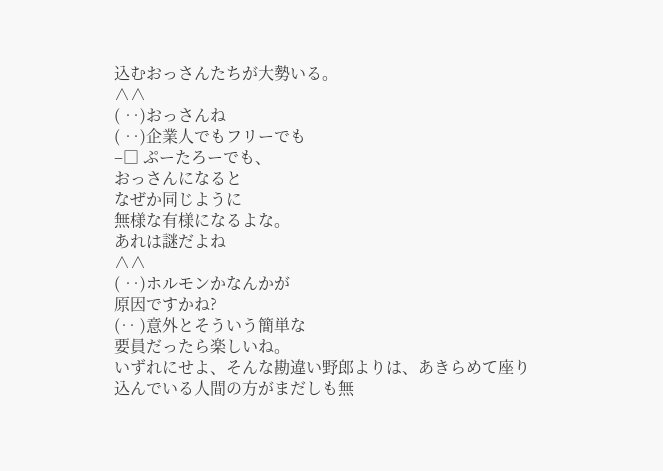込むおっさんたちが大勢いる。
∧∧
( ‥)おっさんね
( ‥)企業人でもフリーでも
–□ ぷーたろーでも、
おっさんになると
なぜか同じように
無様な有様になるよな。
あれは謎だよね
∧∧
( ‥)ホルモンかなんかが
原因ですかね?
(‥ )意外とそういう簡単な
要員だったら楽しいね。
いずれにせよ、そんな勘違い野郎よりは、あきらめて座り込んでいる人間の方がまだしも無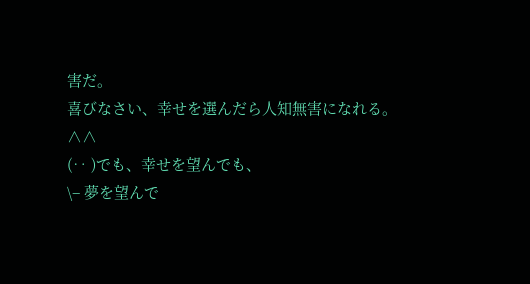害だ。
喜びなさい、幸せを選んだら人知無害になれる。
∧∧
(‥ )でも、幸せを望んでも、
\– 夢を望んで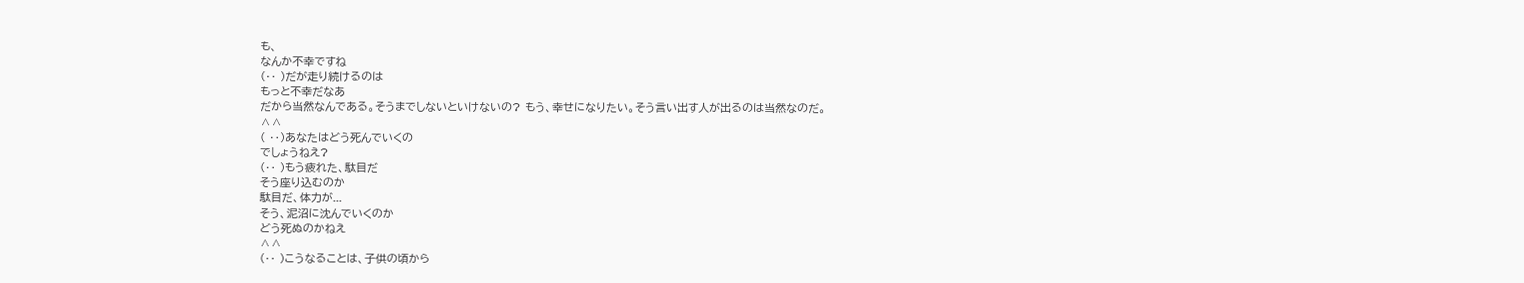も、
なんか不幸ですね
(‥ )だが走り続けるのは
もっと不幸だなあ
だから当然なんである。そうまでしないといけないの? もう、幸せになりたい。そう言い出す人が出るのは当然なのだ。
∧∧
( ‥)あなたはどう死んでいくの
でしょうねえ?
(‥ )もう疲れた、駄目だ
そう座り込むのか
駄目だ、体力が...
そう、泥沼に沈んでいくのか
どう死ぬのかねえ
∧∧
(‥ )こうなることは、子供の頃から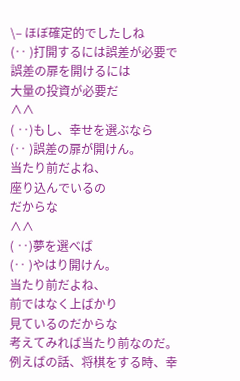\– ほぼ確定的でしたしね
(‥ )打開するには誤差が必要で
誤差の扉を開けるには
大量の投資が必要だ
∧∧
( ‥)もし、幸せを選ぶなら
(‥ )誤差の扉が開けん。
当たり前だよね、
座り込んでいるの
だからな
∧∧
( ‥)夢を選べば
(‥ )やはり開けん。
当たり前だよね、
前ではなく上ばかり
見ているのだからな
考えてみれば当たり前なのだ。例えばの話、将棋をする時、幸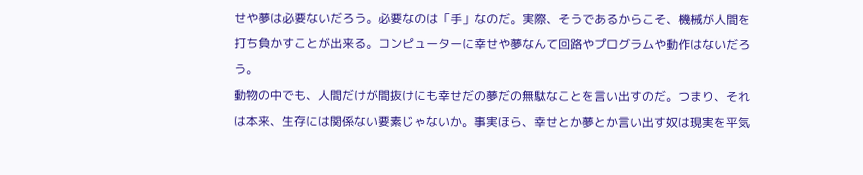せや夢は必要ないだろう。必要なのは「手」なのだ。実際、そうであるからこそ、機械が人間を打ち負かすことが出来る。コンピューターに幸せや夢なんて回路やプログラムや動作はないだろう。
動物の中でも、人間だけが間抜けにも幸せだの夢だの無駄なことを言い出すのだ。つまり、それは本来、生存には関係ない要素じゃないか。事実ほら、幸せとか夢とか言い出す奴は現実を平気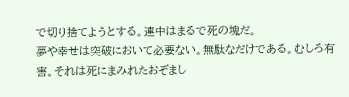で切り捨てようとする。連中はまるで死の塊だ。
夢や幸せは突破において必要ない。無駄なだけである。むしろ有害。それは死にまみれたおぞまし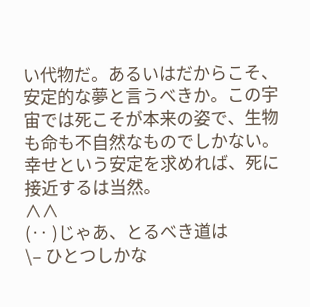い代物だ。あるいはだからこそ、安定的な夢と言うべきか。この宇宙では死こそが本来の姿で、生物も命も不自然なものでしかない。幸せという安定を求めれば、死に接近するは当然。
∧∧
(‥ )じゃあ、とるべき道は
\– ひとつしかな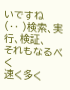いですね
(‥ )検索、実行、検証、
それもなるべく
速く多く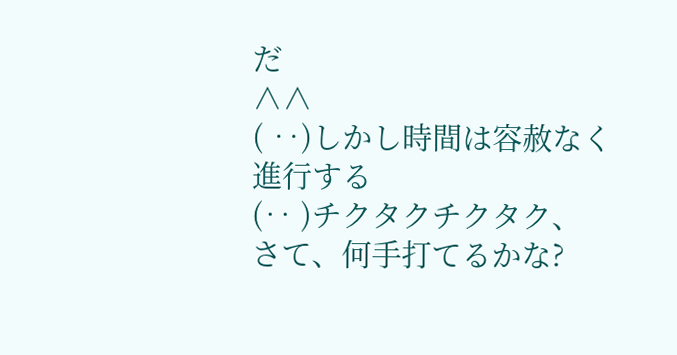だ
∧∧
( ‥)しかし時間は容赦なく
進行する
(‥ )チクタクチクタク、
さて、何手打てるかな?